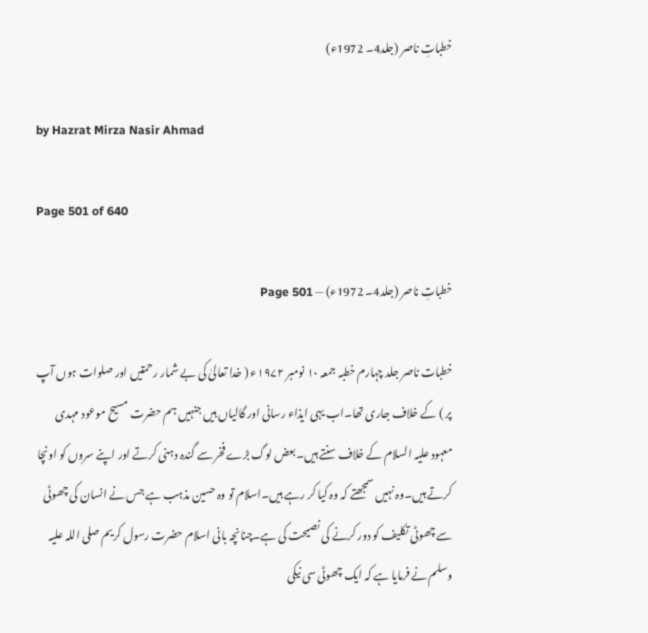خطباتِ ناصر (جلد4۔ 1972ء)

by Hazrat Mirza Nasir Ahmad

Page 501 of 640

خطباتِ ناصر (جلد4۔ 1972ء) — Page 501

خطبات ناصر جلد چہارم خطبہ جمعہ ۱۰ نومبر ۱۹۷۲ء ( خدا تعالیٰ کی بے شمار رحمتیں اور صلوات ہوں آپ پر ) کے خلاف جاری تھا۔اب یہی ایذاء رسانی اور گالیاں ہیں جنہیں ہم حضرت مسیح موعود مہدی معہود علیہ السلام کے خلاف سنتے ہیں۔بعض لوگ بڑے فخر سے گندہ دہنی کرتے اور اپنے سروں کو اونچا کرتے ہیں۔وہ نہیں سمجھتے کہ وہ کیا کر رہے ہیں۔اسلام تو وہ حسین مذہب ہے جس نے انسان کی چھوٹی سے چھوٹی تکلیف کو دور کرنے کی نصیحت کی ہے۔چنانچہ بانی اسلام حضرت رسول کریم صلی اللہ علیہ وسلم نے فرمایا ہے کہ ایک چھوٹی سی نیکی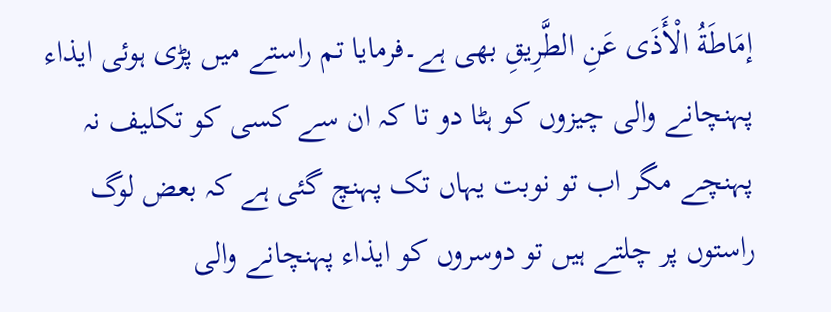إمَاطَةُ الْأَذَى عَنِ الطَّرِيقِ بھی ہے۔فرمایا تم راستے میں پڑی ہوئی ایذاء پہنچانے والی چیزوں کو ہٹا دو تا کہ ان سے کسی کو تکلیف نہ پہنچے مگر اب تو نوبت یہاں تک پہنچ گئی ہے کہ بعض لوگ راستوں پر چلتے ہیں تو دوسروں کو ایذاء پہنچانے والی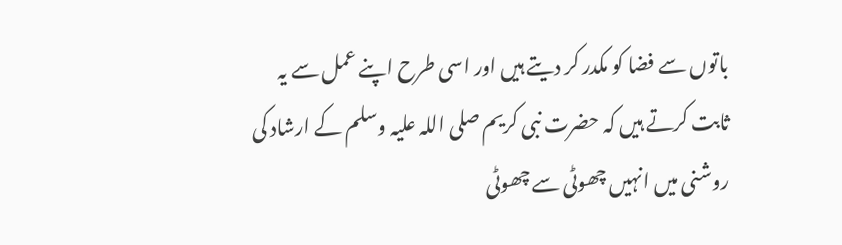باتوں سے فضا کو مکدر کر دیتے ہیں اور اسی طرح اپنے عمل سے یہ ثابت کرتے ہیں کہ حضرت نبی کریم صلی اللہ علیہ وسلم کے ارشاد کی روشنی میں انہیں چھوٹی سے چھوٹی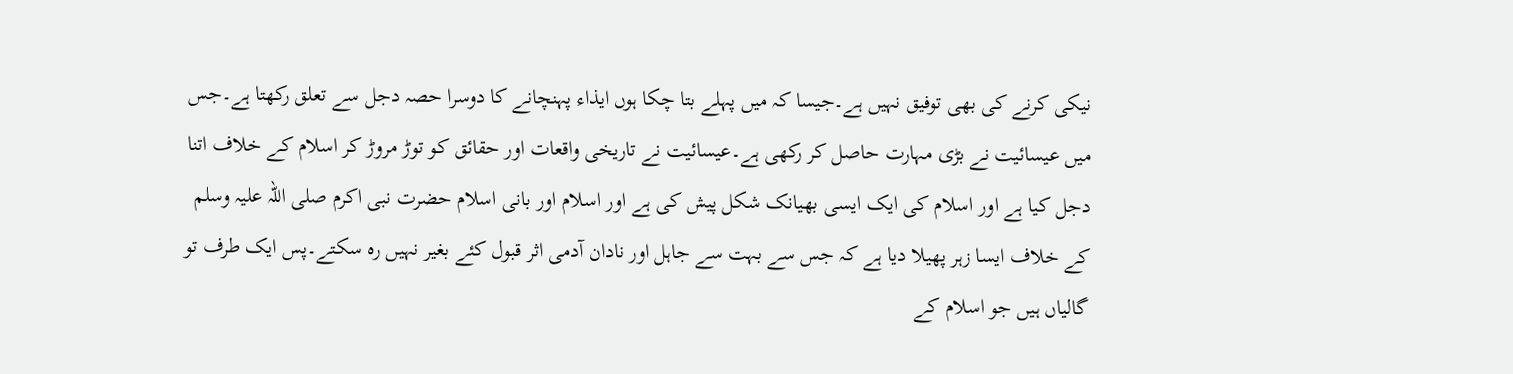نیکی کرنے کی بھی توفیق نہیں ہے۔جیسا کہ میں پہلے بتا چکا ہوں ایذاء پہنچانے کا دوسرا حصہ دجل سے تعلق رکھتا ہے۔جس میں عیسائیت نے بڑی مہارت حاصل کر رکھی ہے۔عیسائیت نے تاریخی واقعات اور حقائق کو توڑ مروڑ کر اسلام کے خلاف اتنا دجل کیا ہے اور اسلام کی ایک ایسی بھیانک شکل پیش کی ہے اور اسلام اور بانی اسلام حضرت نبی اکرم صلی اللہ علیہ وسلم کے خلاف ایسا زہر پھیلا دیا ہے کہ جس سے بہت سے جاہل اور نادان آدمی اثر قبول کئے بغیر نہیں رہ سکتے۔پس ایک طرف تو گالیاں ہیں جو اسلام کے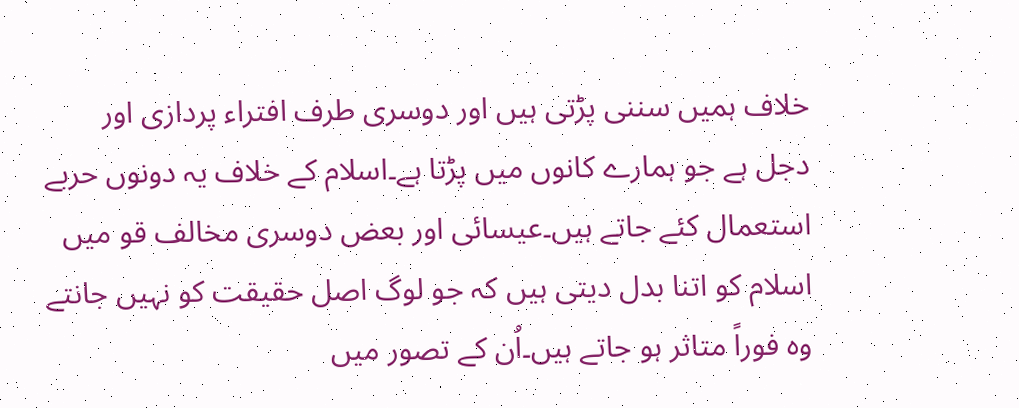خلاف ہمیں سننی پڑتی ہیں اور دوسری طرف افتراء پردازی اور دجل ہے جو ہمارے کانوں میں پڑتا ہے۔اسلام کے خلاف یہ دونوں حربے استعمال کئے جاتے ہیں۔عیسائی اور بعض دوسری مخالف قو میں اسلام کو اتنا بدل دیتی ہیں کہ جو لوگ اصل حقیقت کو نہیں جانتے وہ فوراً متاثر ہو جاتے ہیں۔اُن کے تصور میں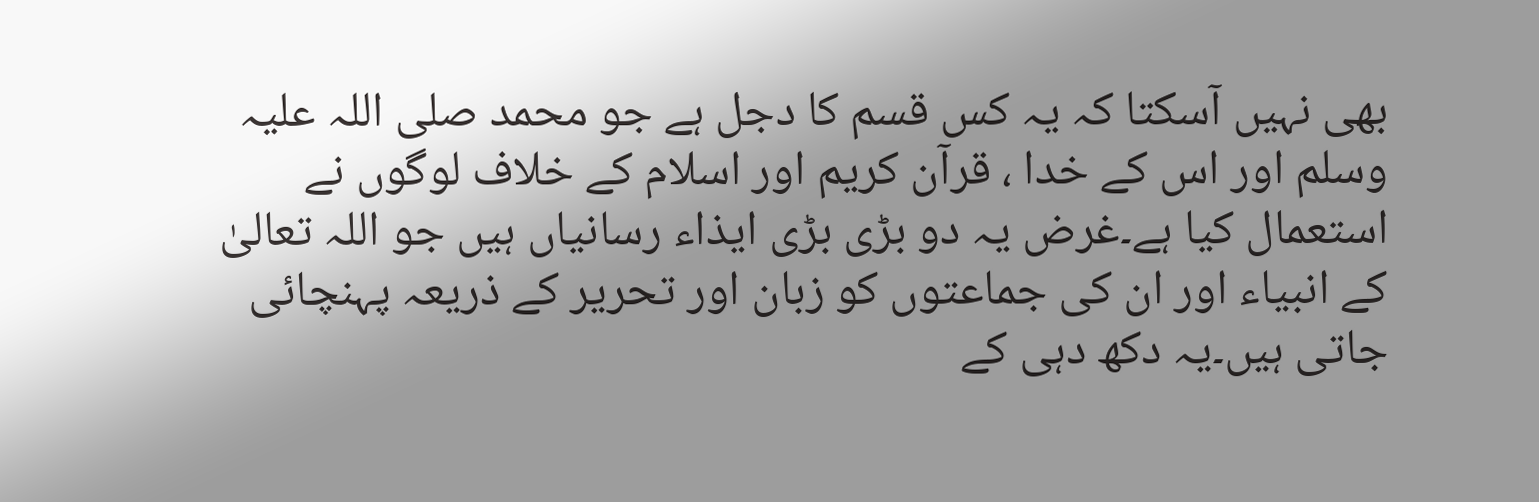بھی نہیں آسکتا کہ یہ کس قسم کا دجل ہے جو محمد صلی اللہ علیہ وسلم اور اس کے خدا ، قرآن کریم اور اسلام کے خلاف لوگوں نے استعمال کیا ہے۔غرض یہ دو بڑی بڑی ایذاء رسانیاں ہیں جو اللہ تعالیٰ کے انبیاء اور ان کی جماعتوں کو زبان اور تحریر کے ذریعہ پہنچائی جاتی ہیں۔یہ دکھ دہی کے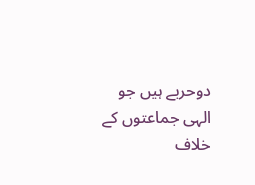دوحربے ہیں جو الہی جماعتوں کے خلاف